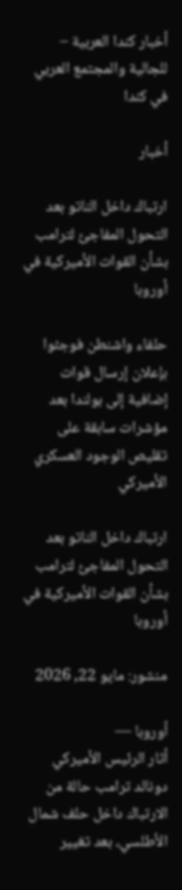أخبار كندا العربية – للجالية والمجتمع العربي في كندا

أخبار

ارتباك داخل الناتو بعد التحول المفاجئ لترامب بشأن القوات الأميركية في أوروبا

حلفاء واشنطن فوجئوا بإعلان إرسال قوات إضافية إلى بولندا بعد مؤشرات سابقة على تقليص الوجود العسكري الأميركي

ارتباك داخل الناتو بعد التحول المفاجئ لترامب بشأن القوات الأميركية في أوروبا

منشور: مايو 22, 2026

أوروبا —
أثار الرئيس الأميركي دونالد ترامب حالة من الارتباك داخل حلف شمال الأطلسي، بعد تغيير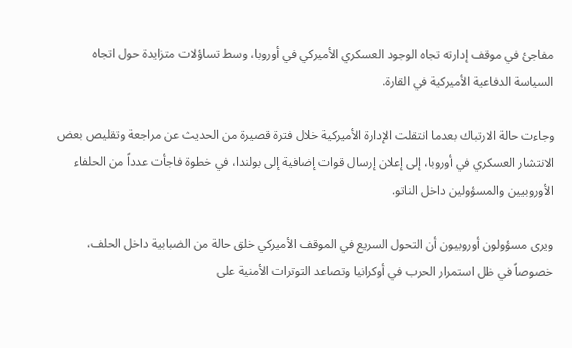مفاجئ في موقف إدارته تجاه الوجود العسكري الأميركي في أوروبا، وسط تساؤلات متزايدة حول اتجاه السياسة الدفاعية الأميركية في القارة.

وجاءت حالة الارتباك بعدما انتقلت الإدارة الأميركية خلال فترة قصيرة من الحديث عن مراجعة وتقليص بعض الانتشار العسكري في أوروبا، إلى إعلان إرسال قوات إضافية إلى بولندا، في خطوة فاجأت عدداً من الحلفاء الأوروبيين والمسؤولين داخل الناتو.

ويرى مسؤولون أوروبيون أن التحول السريع في الموقف الأميركي خلق حالة من الضبابية داخل الحلف، خصوصاً في ظل استمرار الحرب في أوكرانيا وتصاعد التوترات الأمنية على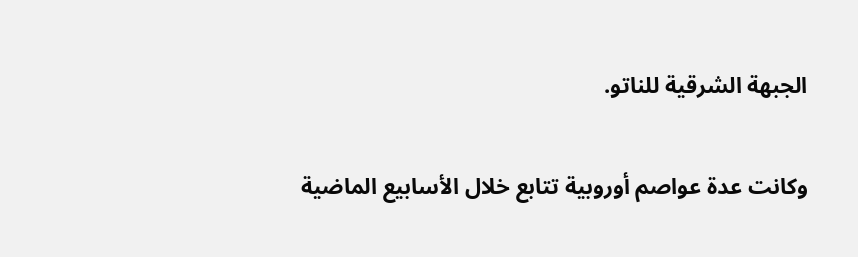الجبهة الشرقية للناتو.

وكانت عدة عواصم أوروبية تتابع خلال الأسابيع الماضية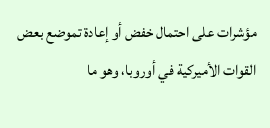مؤشرات على احتمال خفض أو إعادة تموضع بعض القوات الأميركية في أوروبا، وهو ما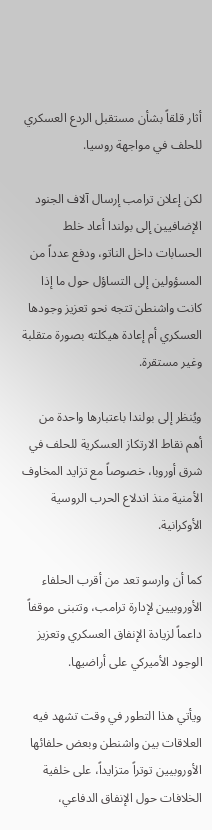أثار قلقاً بشأن مستقبل الردع العسكري للحلف في مواجهة روسيا.

لكن إعلان ترامب إرسال آلاف الجنود الإضافيين إلى بولندا أعاد خلط الحسابات داخل الناتو، ودفع عدداً من المسؤولين إلى التساؤل حول ما إذا كانت واشنطن تتجه نحو تعزيز وجودها العسكري أم إعادة هيكلته بصورة متقلبة وغير مستقرة.

ويُنظر إلى بولندا باعتبارها واحدة من أهم نقاط الارتكاز العسكرية للحلف في شرق أوروبا، خصوصاً مع تزايد المخاوف الأمنية منذ اندلاع الحرب الروسية الأوكرانية.

كما أن وارسو تعد من أقرب الحلفاء الأوروبيين لإدارة ترامب، وتتبنى موقفاً داعماً لزيادة الإنفاق العسكري وتعزيز الوجود الأميركي على أراضيها.

ويأتي هذا التطور في وقت تشهد فيه العلاقات بين واشنطن وبعض حلفائها الأوروبيين توتراً متزايداً، على خلفية الخلافات حول الإنفاق الدفاعي،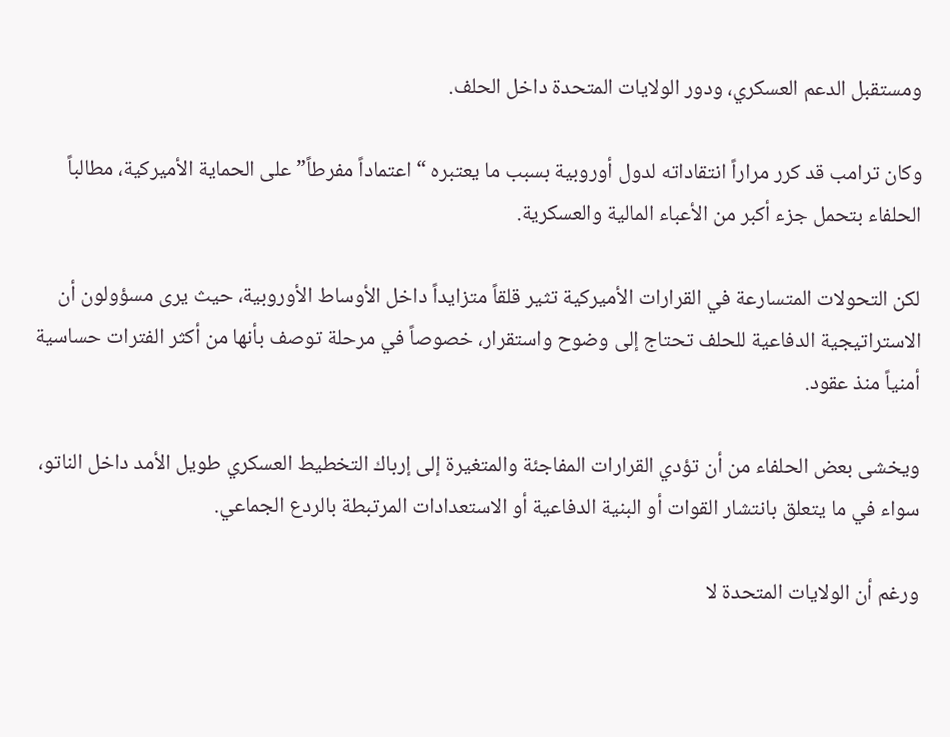ومستقبل الدعم العسكري، ودور الولايات المتحدة داخل الحلف.

وكان ترامب قد كرر مراراً انتقاداته لدول أوروبية بسبب ما يعتبره “اعتماداً مفرطاً” على الحماية الأميركية، مطالباً الحلفاء بتحمل جزء أكبر من الأعباء المالية والعسكرية.

لكن التحولات المتسارعة في القرارات الأميركية تثير قلقاً متزايداً داخل الأوساط الأوروبية، حيث يرى مسؤولون أن الاستراتيجية الدفاعية للحلف تحتاج إلى وضوح واستقرار، خصوصاً في مرحلة توصف بأنها من أكثر الفترات حساسية أمنياً منذ عقود.

ويخشى بعض الحلفاء من أن تؤدي القرارات المفاجئة والمتغيرة إلى إرباك التخطيط العسكري طويل الأمد داخل الناتو، سواء في ما يتعلق بانتشار القوات أو البنية الدفاعية أو الاستعدادات المرتبطة بالردع الجماعي.

ورغم أن الولايات المتحدة لا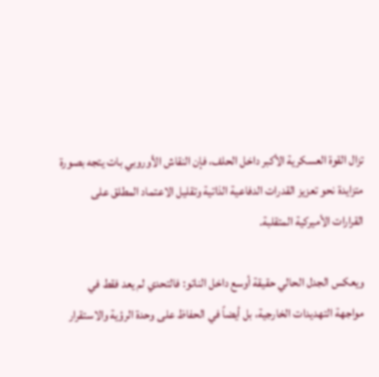تزال القوة العسكرية الأكبر داخل الحلف، فإن النقاش الأوروبي بات يتجه بصورة متزايدة نحو تعزيز القدرات الدفاعية الذاتية وتقليل الاعتماد المطلق على القرارات الأميركية المتقلبة.

ويعكس الجدل الحالي حقيقة أوسع داخل الناتو: فالتحدي لم يعد فقط في مواجهة التهديدات الخارجية، بل أيضاً في الحفاظ على وحدة الرؤية والاستقرار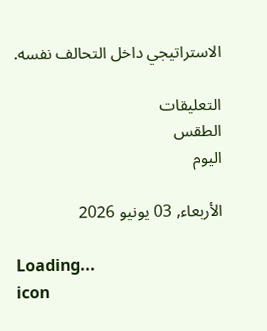الاستراتيجي داخل التحالف نفسه.

التعليقات
الطقس
اليوم

الأربعاء, 03 يونيو 2026

Loading...
icon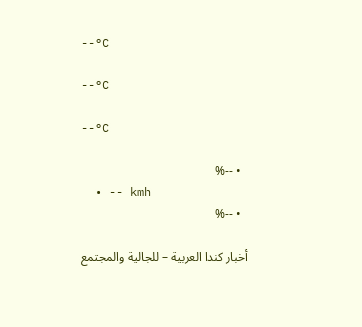--°C

--°C

--°C

  • --%
  • -- kmh
  • --%

أخبار كندا العربية – للجالية والمجتمع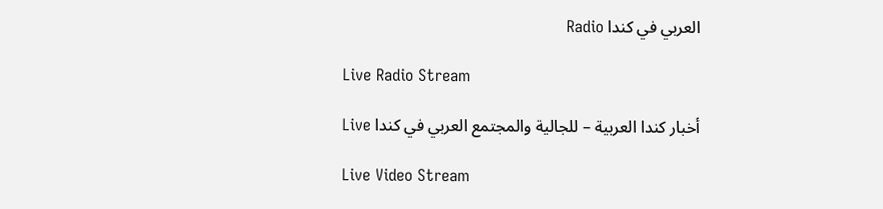العربي في كندا Radio

Live Radio Stream

أخبار كندا العربية – للجالية والمجتمع العربي في كندا Live

Live Video Stream